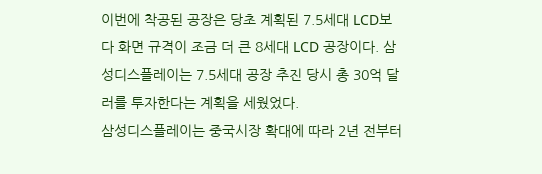이번에 착공된 공장은 당초 계획된 7.5세대 LCD보다 화면 규격이 조금 더 큰 8세대 LCD 공장이다. 삼성디스플레이는 7.5세대 공장 추진 당시 총 30억 달러를 투자한다는 계획을 세웠었다.
삼성디스플레이는 중국시장 확대에 따라 2년 전부터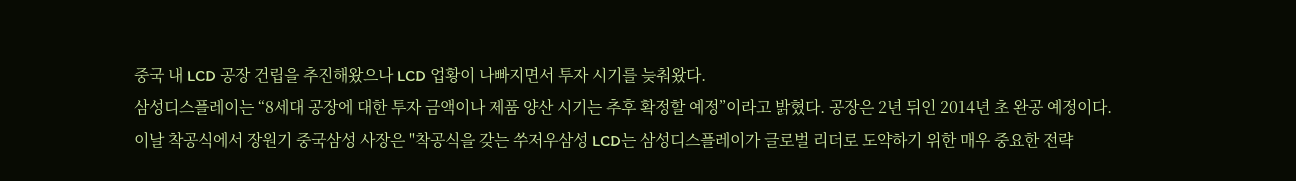중국 내 LCD 공장 건립을 추진해왔으나 LCD 업황이 나빠지면서 투자 시기를 늦춰왔다.
삼성디스플레이는 “8세대 공장에 대한 투자 금액이나 제품 양산 시기는 추후 확정할 예정”이라고 밝혔다. 공장은 2년 뒤인 2014년 초 완공 예정이다.
이날 착공식에서 장원기 중국삼성 사장은 "착공식을 갖는 쑤저우삼성 LCD는 삼성디스플레이가 글로벌 리더로 도약하기 위한 매우 중요한 전략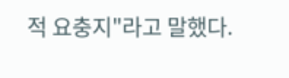적 요충지"라고 말했다.